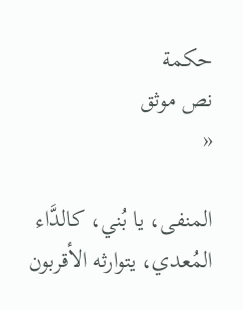حكمة
نص موثق
«

المنفى، يا بُني، كالدَّاء المُعدي، يتوارثه الأقربون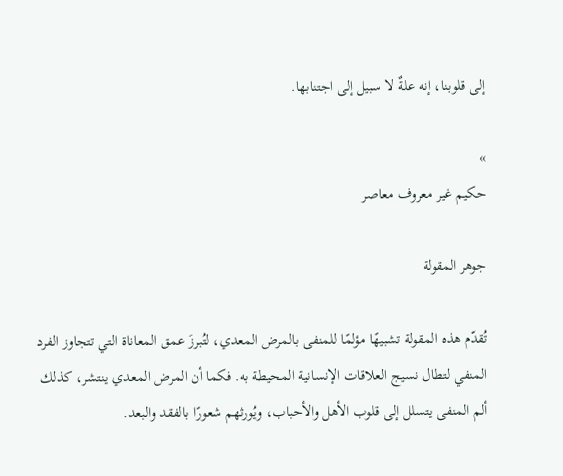إلى قلوبنا، إنه علةٌ لا سبيل إلى اجتنابها.

»
حكيم غير معروف معاصر

جوهر المقولة

تُقدّم هذه المقولة تشبيهًا مؤلمًا للمنفى بالمرض المعدي، لتُبرزَ عمق المعاناة التي تتجاوز الفرد المنفي لتطال نسيج العلاقات الإنسانية المحيطة به. فكما أن المرض المعدي ينتشر، كذلك ألم المنفى يتسلل إلى قلوب الأهل والأحباب، ويُورثهم شعورًا بالفقد والبعد.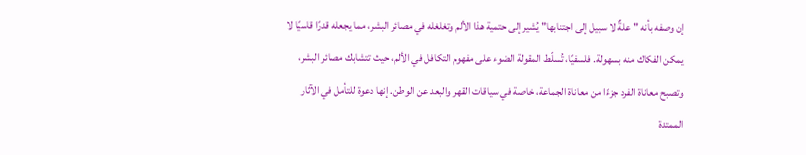إن وصفه بأنه "علةٌ لا سبيل إلى اجتنابها" يُشير إلى حتمية هذا الألم وتغلغله في مصائر البشر، مما يجعله قدرًا قاسيًا لا يمكن الفكاك منه بسهولة. فلسفيًا، تُسلّط المقولة الضوء على مفهوم التكافل في الألم، حيث تتشابك مصائر البشر، وتصبح معاناة الفرد جزءًا من معاناة الجماعة، خاصة في سياقات القهر والبعد عن الوطن. إنها دعوة للتأمل في الآثار الممتدة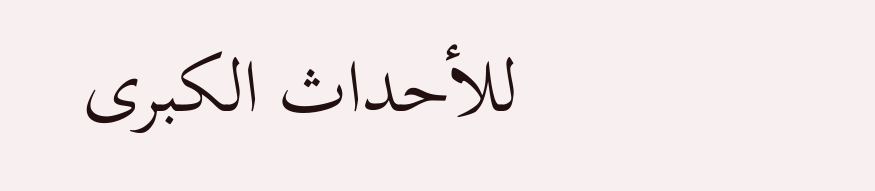للأحداث الكبرى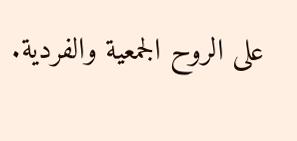على الروح الجمعية والفردية.